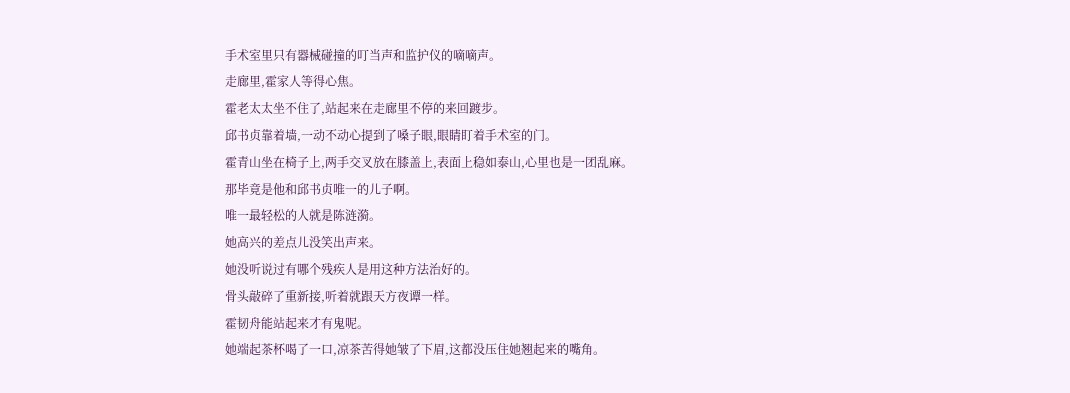手术室里只有器械碰撞的叮当声和监护仪的嘀嘀声。
走廊里,霍家人等得心焦。
霍老太太坐不住了,站起来在走廊里不停的来回踱步。
邱书贞靠着墙,一动不动心提到了嗓子眼,眼睛盯着手术室的门。
霍青山坐在椅子上,两手交叉放在膝盖上,表面上稳如泰山,心里也是一团乱麻。
那毕竟是他和邱书贞唯一的儿子啊。
唯一最轻松的人就是陈涟漪。
她高兴的差点儿没笑出声来。
她没听说过有哪个残疾人是用这种方法治好的。
骨头敲碎了重新接,听着就跟天方夜谭一样。
霍韧舟能站起来才有鬼呢。
她端起茶杯喝了一口,凉茶苦得她皱了下眉,这都没压住她翘起来的嘴角。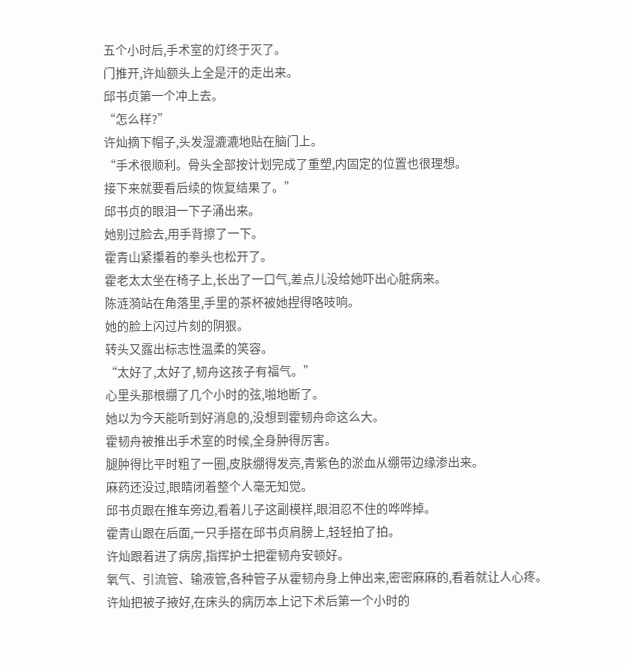五个小时后,手术室的灯终于灭了。
门推开,许灿额头上全是汗的走出来。
邱书贞第一个冲上去。
“怎么样?”
许灿摘下帽子,头发湿漉漉地贴在脑门上。
“手术很顺利。骨头全部按计划完成了重塑,内固定的位置也很理想。
接下来就要看后续的恢复结果了。”
邱书贞的眼泪一下子涌出来。
她别过脸去,用手背擦了一下。
霍青山紧攥着的拳头也松开了。
霍老太太坐在椅子上,长出了一口气,差点儿没给她吓出心脏病来。
陈涟漪站在角落里,手里的茶杯被她捏得咯吱响。
她的脸上闪过片刻的阴狠。
转头又露出标志性温柔的笑容。
“太好了,太好了,韧舟这孩子有福气。”
心里头那根绷了几个小时的弦,啪地断了。
她以为今天能听到好消息的,没想到霍韧舟命这么大。
霍韧舟被推出手术室的时候,全身肿得厉害。
腿肿得比平时粗了一圈,皮肤绷得发亮,青紫色的淤血从绷带边缘渗出来。
麻药还没过,眼睛闭着整个人毫无知觉。
邱书贞跟在推车旁边,看着儿子这副模样,眼泪忍不住的哗哗掉。
霍青山跟在后面,一只手搭在邱书贞肩膀上,轻轻拍了拍。
许灿跟着进了病房,指挥护士把霍韧舟安顿好。
氧气、引流管、输液管,各种管子从霍韧舟身上伸出来,密密麻麻的,看着就让人心疼。
许灿把被子掖好,在床头的病历本上记下术后第一个小时的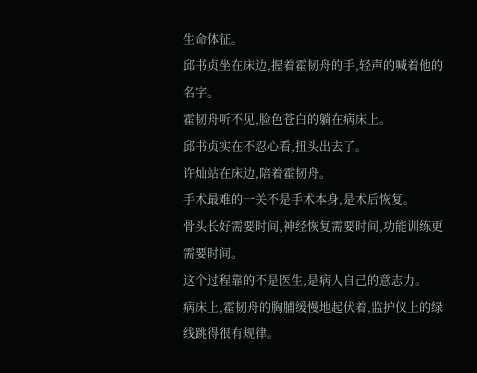生命体征。
邱书贞坐在床边,握着霍韧舟的手,轻声的喊着他的名字。
霍韧舟听不见,脸色苍白的躺在病床上。
邱书贞实在不忍心看,扭头出去了。
许灿站在床边,陪着霍韧舟。
手术最难的一关不是手术本身,是术后恢复。
骨头长好需要时间,神经恢复需要时间,功能训练更需要时间。
这个过程靠的不是医生,是病人自己的意志力。
病床上,霍韧舟的胸脯缓慢地起伏着,监护仪上的绿线跳得很有规律。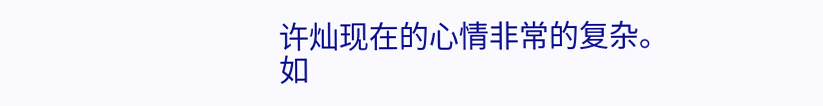许灿现在的心情非常的复杂。
如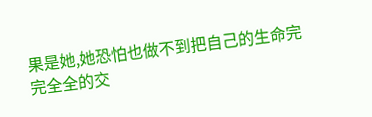果是她,她恐怕也做不到把自己的生命完完全全的交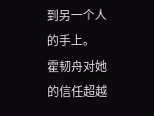到另一个人的手上。
霍韧舟对她的信任超越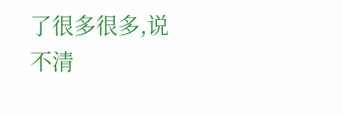了很多很多,说不清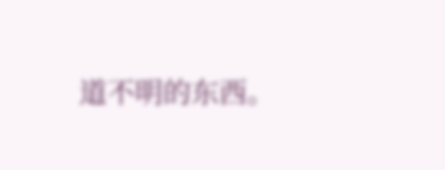道不明的东西。